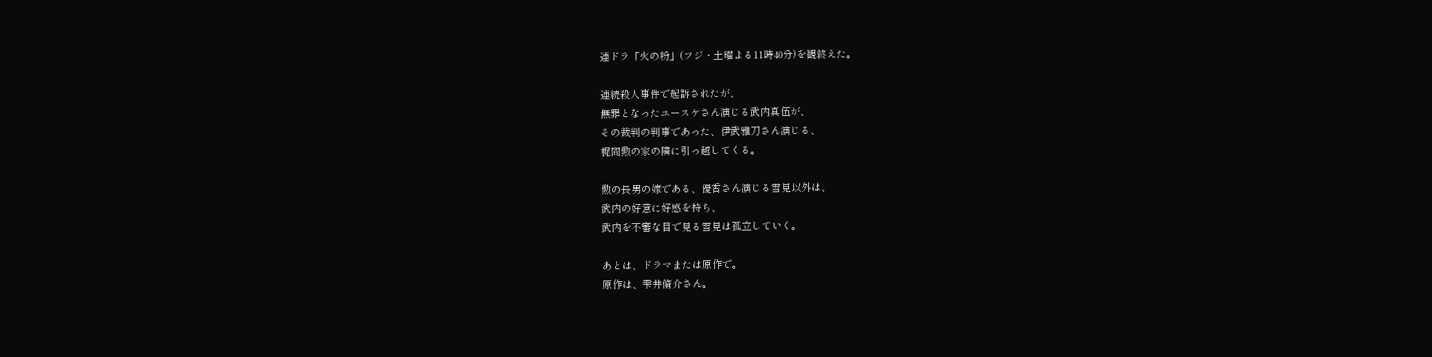連ドラ「火の粉」(フジ・土曜よる11時40分)を観終えた。

連続殺人事件で起訴されたが、
無罪となったユースケさん演じる武内真伍が、
その裁判の判事であった、伊武雅刀さん演じる、
梶間勲の家の隣に引っ越してくる。

勲の長男の嫁である、優香さん演じる雪見以外は、
武内の好意に好感を持ち、
武内を不審な目で見る雪見は孤立していく。

あとは、ドラマまたは原作で。
原作は、雫井脩介さん。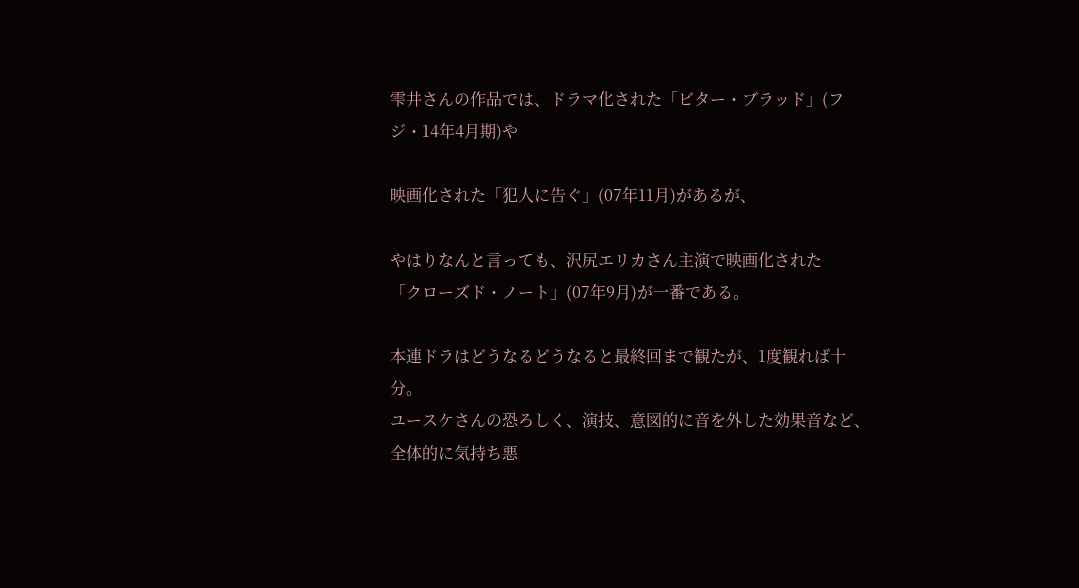雫井さんの作品では、ドラマ化された「ビター・ブラッド」(フジ・14年4月期)や

映画化された「犯人に告ぐ」(07年11月)があるが、

やはりなんと言っても、沢尻エリカさん主演で映画化された
「クローズド・ノート」(07年9月)が一番である。

本連ドラはどうなるどうなると最終回まで観たが、1度観れば十分。
ユースケさんの恐ろしく、演技、意図的に音を外した効果音など、
全体的に気持ち悪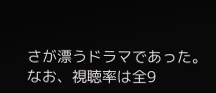さが漂うドラマであった。
なお、視聴率は全9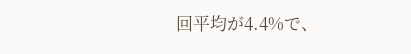回平均が4.4%で、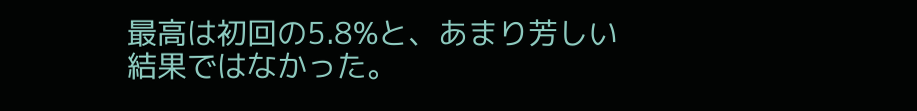最高は初回の5.8%と、あまり芳しい結果ではなかった。